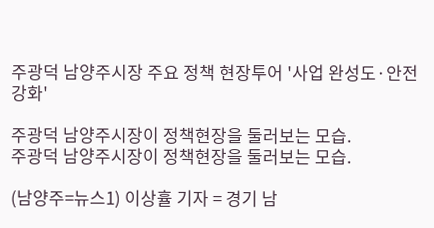주광덕 남양주시장 주요 정책 현장투어 '사업 완성도·안전 강화'

주광덕 남양주시장이 정책현장을 둘러보는 모습.
주광덕 남양주시장이 정책현장을 둘러보는 모습.

(남양주=뉴스1) 이상휼 기자 = 경기 남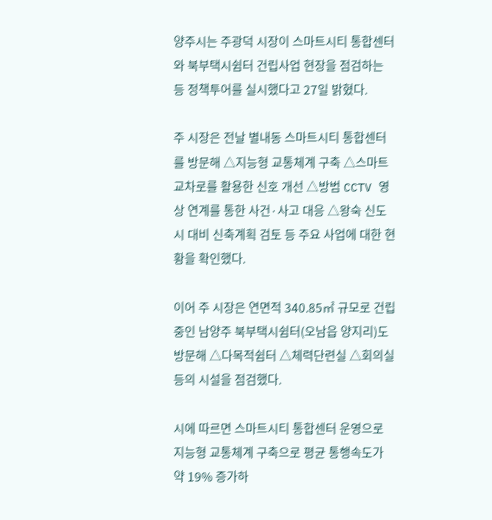양주시는 주광덕 시장이 스마트시티 통합센터와 북부택시쉼터 건립사업 현장을 점검하는 등 정책투어를 실시했다고 27일 밝혔다.

주 시장은 전날 별내동 스마트시티 통합센터를 방문해 △지능형 교통체계 구축 △스마트 교차로를 활용한 신호 개선 △방범 CCTV 영상 연계를 통한 사건·사고 대응 △왕숙 신도시 대비 신축계획 검토 등 주요 사업에 대한 현황을 확인했다.

이어 주 시장은 연면적 340.85㎡ 규모로 건립 중인 남양주 북부택시쉼터(오남읍 양지리)도 방문해 △다목적쉼터 △체력단련실 △회의실 등의 시설을 점검했다.

시에 따르면 스마트시티 통합센터 운영으로 지능형 교통체계 구축으로 평균 통행속도가 약 19% 증가하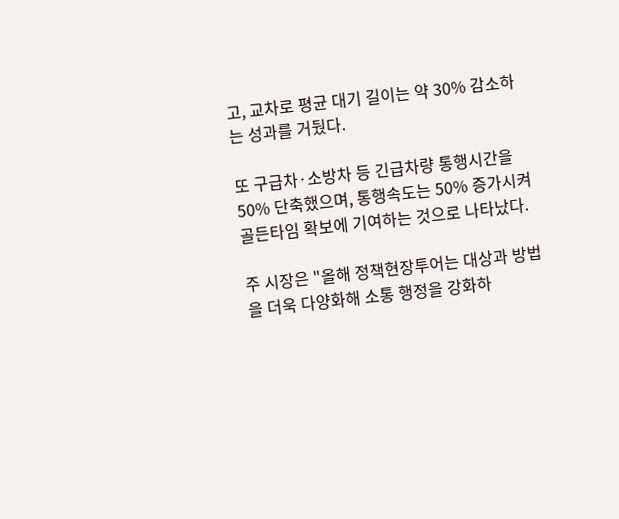고, 교차로 평균 대기 길이는 약 30% 감소하는 성과를 거뒀다.

또 구급차·소방차 등 긴급차량 통행시간을 50% 단축했으며, 통행속도는 50% 증가시켜 골든타임 확보에 기여하는 것으로 나타났다.

주 시장은 "올해 정책현장투어는 대상과 방법을 더욱 다양화해 소통 행정을 강화하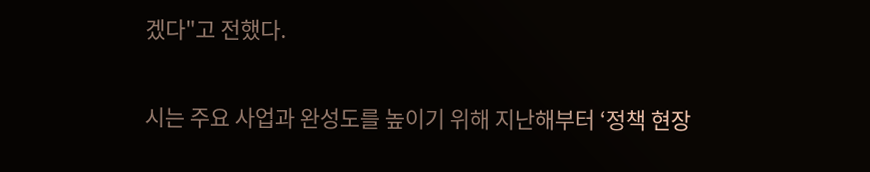겠다"고 전했다.

시는 주요 사업과 완성도를 높이기 위해 지난해부터 ‘정책 현장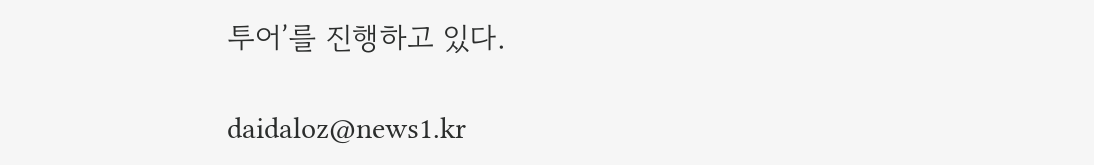투어’를 진행하고 있다.

daidaloz@news1.kr